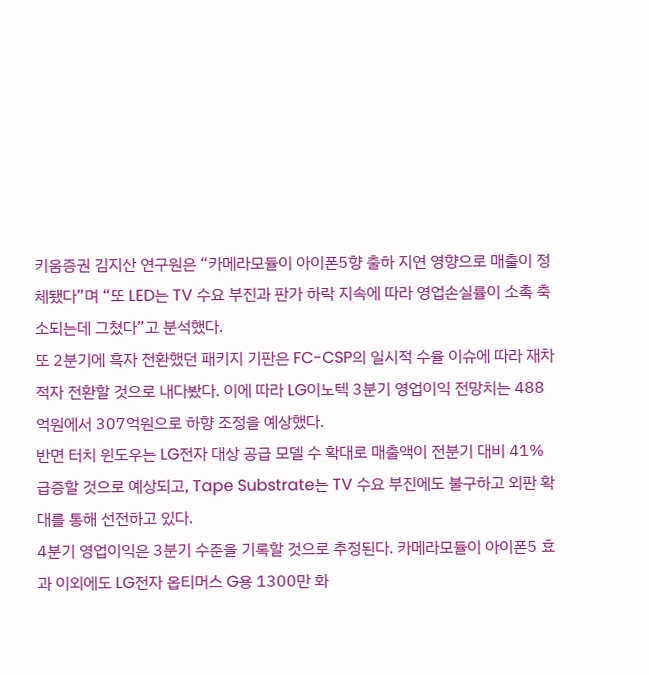키움증권 김지산 연구원은 “카메라모듈이 아이폰5향 출하 지연 영향으로 매출이 정체됐다”며 “또 LED는 TV 수요 부진과 판가 하락 지속에 따라 영업손실률이 소촉 축소되는데 그쳤다”고 분석했다.
또 2분기에 흑자 전환했던 패키지 기판은 FC-CSP의 일시적 수율 이슈에 따라 재차 적자 전환할 것으로 내다봤다. 이에 따라 LG이노텍 3분기 영업이익 전망치는 488억원에서 307억원으로 하향 조정을 예상했다.
반면 터치 윈도우는 LG전자 대상 공급 모델 수 확대로 매출액이 전분기 대비 41% 급증할 것으로 예상되고, Tape Substrate는 TV 수요 부진에도 불구하고 외판 확대를 통해 선전하고 있다.
4분기 영업이익은 3분기 수준을 기록할 것으로 추정된다. 카메라모듈이 아이폰5 효과 이외에도 LG전자 옵티머스 G용 1300만 화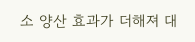소 양산 효과가 더해져 대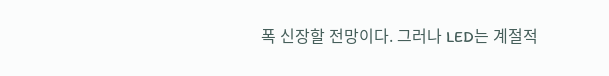폭 신장할 전망이다. 그러나 LED는 계절적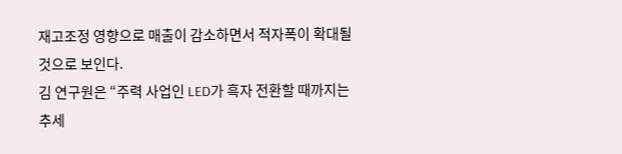재고조정 영향으로 매출이 감소하면서 적자폭이 확대될 것으로 보인다.
김 연구원은 “주력 사업인 LED가 흑자 전환할 때까지는 추세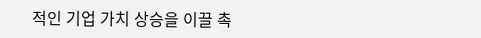적인 기업 가치 상승을 이끌 촉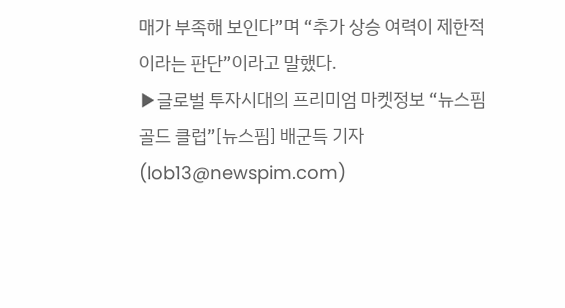매가 부족해 보인다”며 “추가 상승 여력이 제한적이라는 판단”이라고 말했다.
▶글로벌 투자시대의 프리미엄 마켓정보 “뉴스핌 골드 클럽”[뉴스핌] 배군득 기자 (lob13@newspim.com)